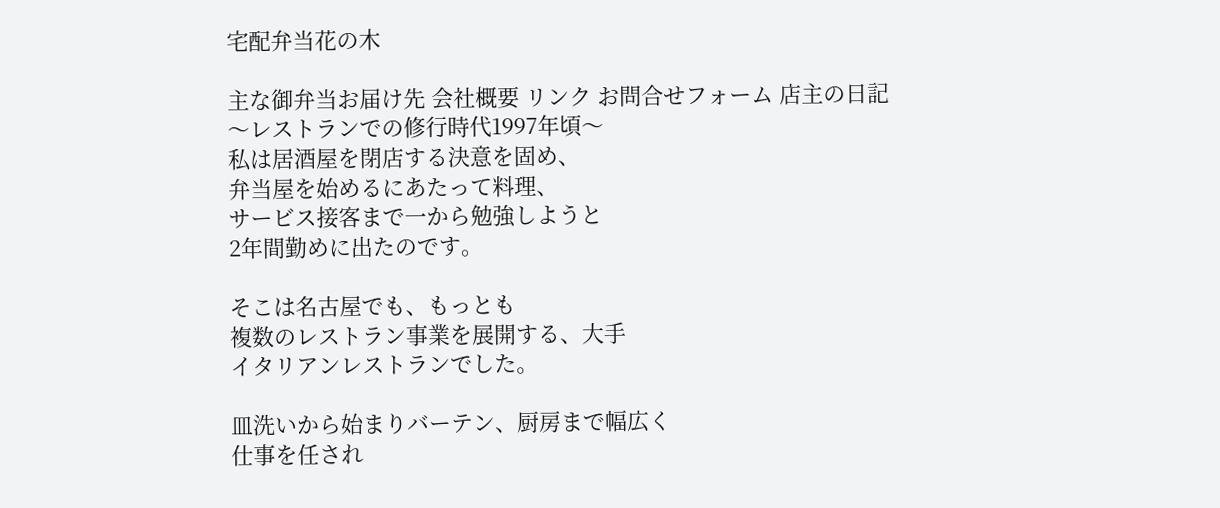宅配弁当花の木

主な御弁当お届け先 会社概要 リンク お問合せフォーム 店主の日記
〜レストランでの修行時代1997年頃〜
私は居酒屋を閉店する決意を固め、
弁当屋を始めるにあたって料理、
サービス接客まで一から勉強しようと
2年間勤めに出たのです。

そこは名古屋でも、もっとも
複数のレストラン事業を展開する、大手
イタリアンレストランでした。

皿洗いから始まりバーテン、厨房まで幅広く
仕事を任され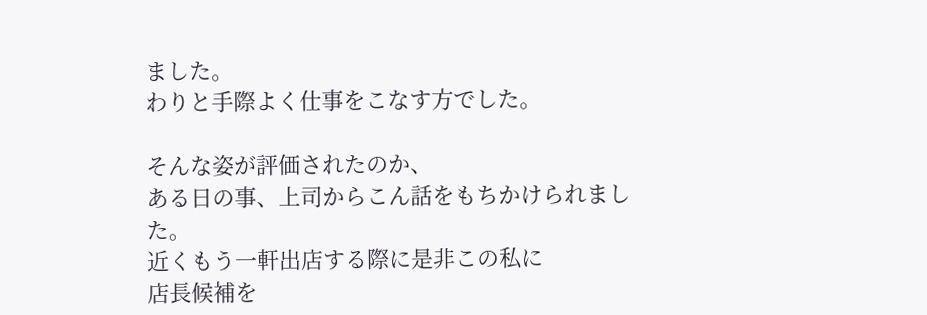ました。
わりと手際よく仕事をこなす方でした。

そんな姿が評価されたのか、
ある日の事、上司からこん話をもちかけられました。
近くもう一軒出店する際に是非この私に
店長候補を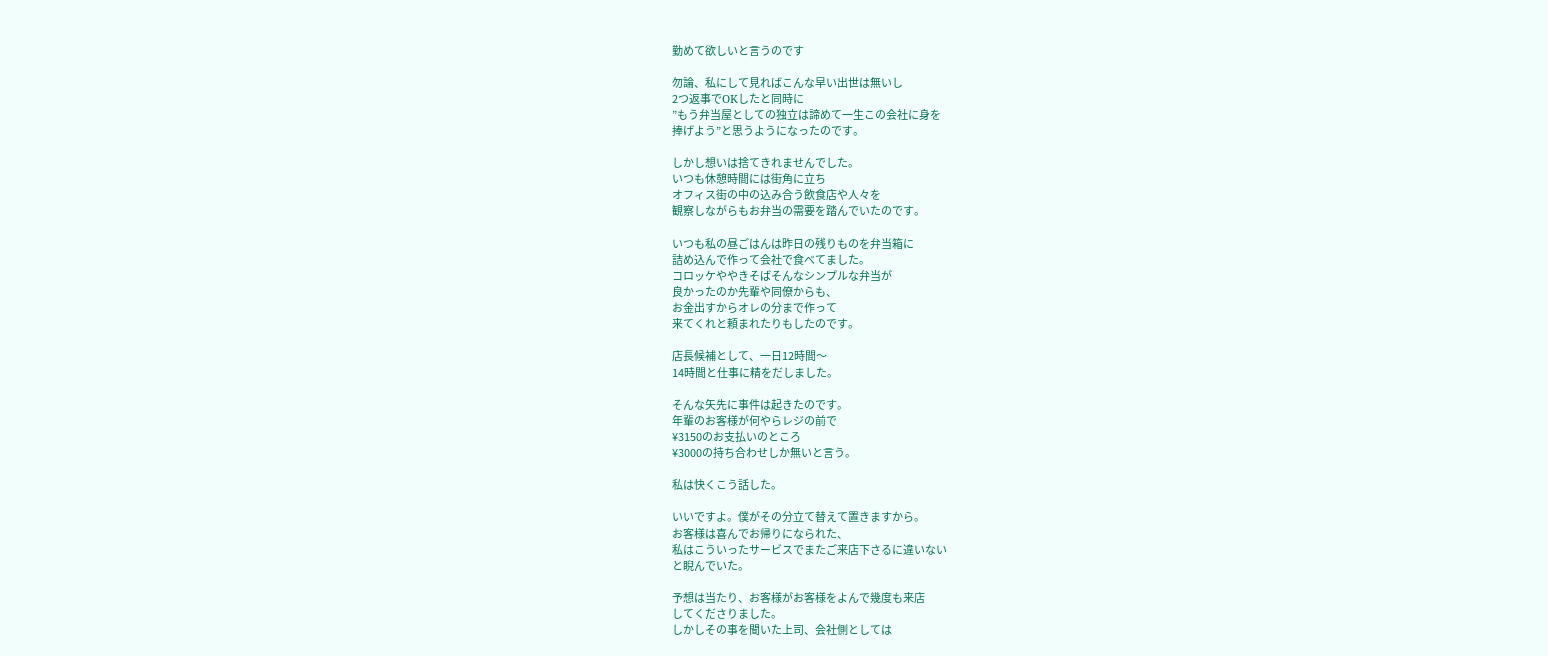勤めて欲しいと言うのです

勿論、私にして見ればこんな早い出世は無いし
2つ返事でOKしたと同時に
”もう弁当屋としての独立は諦めて一生この会社に身を
捧げよう”と思うようになったのです。

しかし想いは捨てきれませんでした。
いつも休憩時間には街角に立ち
オフィス街の中の込み合う飲食店や人々を
観察しながらもお弁当の需要を踏んでいたのです。

いつも私の昼ごはんは昨日の残りものを弁当箱に
詰め込んで作って会社で食べてました。
コロッケややきそばそんなシンプルな弁当が
良かったのか先輩や同僚からも、
お金出すからオレの分まで作って
来てくれと頼まれたりもしたのです。

店長候補として、一日12時間〜
14時間と仕事に精をだしました。

そんな矢先に事件は起きたのです。
年輩のお客様が何やらレジの前で
¥3150のお支払いのところ
¥3000の持ち合わせしか無いと言う。

私は快くこう話した。

いいですよ。僕がその分立て替えて置きますから。
お客様は喜んでお帰りになられた、
私はこういったサービスでまたご来店下さるに違いない
と睨んでいた。

予想は当たり、お客様がお客様をよんで幾度も来店
してくださりました。
しかしその事を聞いた上司、会社側としては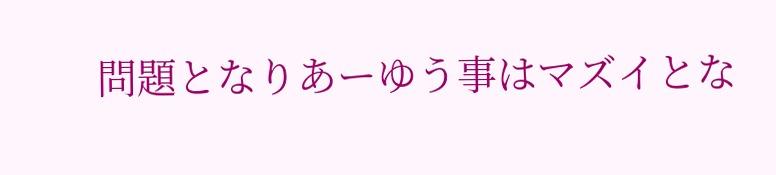問題となりあーゆう事はマズイとな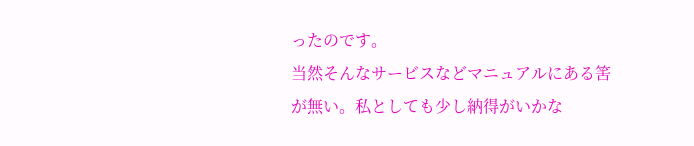ったのです。
当然そんなサービスなどマニュアルにある筈
が無い。私としても少し納得がいかな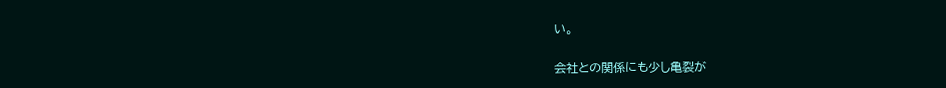い。

会社との関係にも少し亀裂が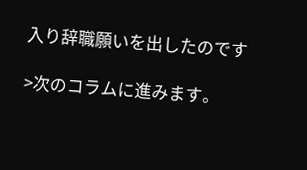入り辞職願いを出したのです

>次のコラムに進みます。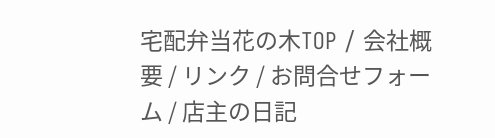宅配弁当花の木TOP / 会社概要 / リンク / お問合せフォーム / 店主の日記